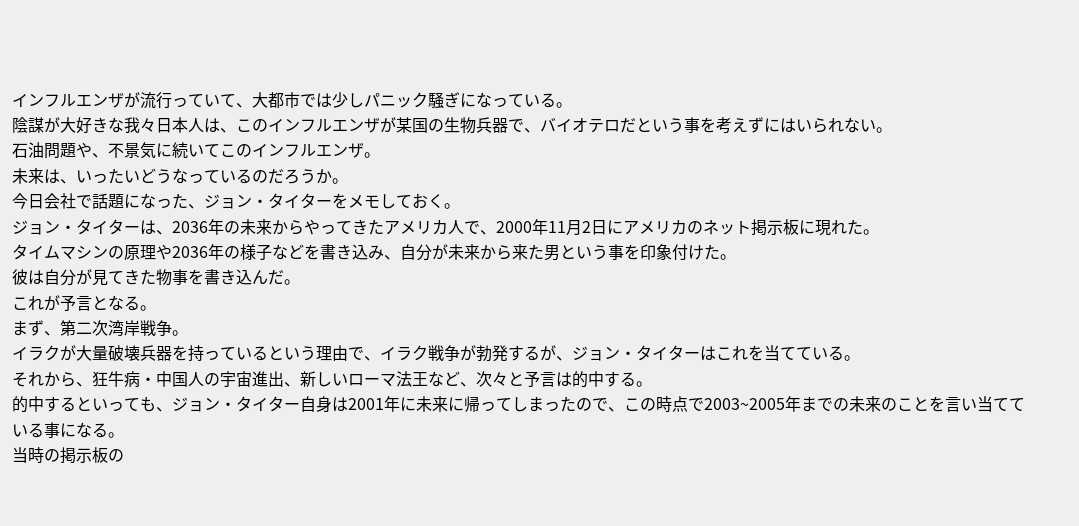インフルエンザが流行っていて、大都市では少しパニック騒ぎになっている。
陰謀が大好きな我々日本人は、このインフルエンザが某国の生物兵器で、バイオテロだという事を考えずにはいられない。
石油問題や、不景気に続いてこのインフルエンザ。
未来は、いったいどうなっているのだろうか。
今日会社で話題になった、ジョン・タイターをメモしておく。
ジョン・タイターは、2036年の未来からやってきたアメリカ人で、2000年11月2日にアメリカのネット掲示板に現れた。
タイムマシンの原理や2036年の様子などを書き込み、自分が未来から来た男という事を印象付けた。
彼は自分が見てきた物事を書き込んだ。
これが予言となる。
まず、第二次湾岸戦争。
イラクが大量破壊兵器を持っているという理由で、イラク戦争が勃発するが、ジョン・タイターはこれを当てている。
それから、狂牛病・中国人の宇宙進出、新しいローマ法王など、次々と予言は的中する。
的中するといっても、ジョン・タイター自身は2001年に未来に帰ってしまったので、この時点で2003~2005年までの未来のことを言い当てている事になる。
当時の掲示板の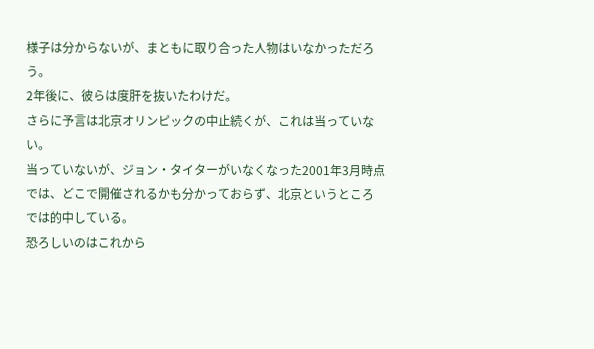様子は分からないが、まともに取り合った人物はいなかっただろう。
2年後に、彼らは度肝を抜いたわけだ。
さらに予言は北京オリンピックの中止続くが、これは当っていない。
当っていないが、ジョン・タイターがいなくなった2001年3月時点では、どこで開催されるかも分かっておらず、北京というところでは的中している。
恐ろしいのはこれから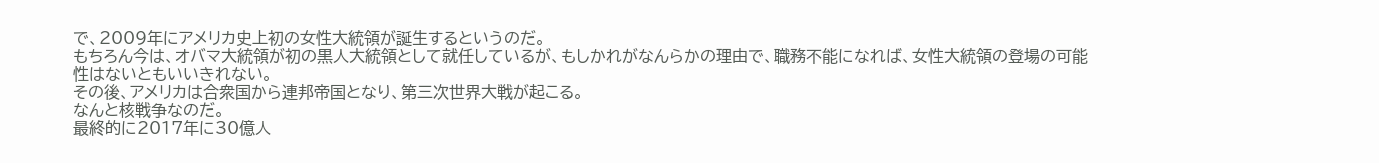で、2009年にアメリカ史上初の女性大統領が誕生するというのだ。
もちろん今は、オバマ大統領が初の黒人大統領として就任しているが、もしかれがなんらかの理由で、職務不能になれば、女性大統領の登場の可能性はないともいいきれない。
その後、アメリカは合衆国から連邦帝国となり、第三次世界大戦が起こる。
なんと核戦争なのだ。
最終的に2017年に30億人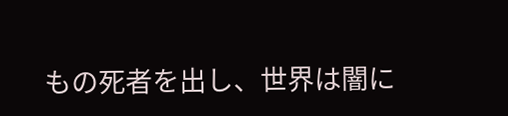もの死者を出し、世界は闇に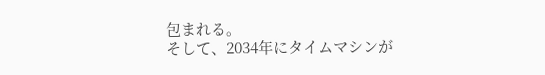包まれる。
そして、2034年にタイムマシンが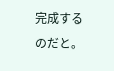完成するのだと。